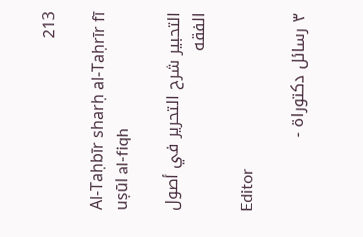213

Al-Taḥbīr sharḥ al-Taḥrīr fī uṣūl al-fiqh

التحبير شرح التحرير في أصول الفقه

Editor

٣ رسائل دكتوراة -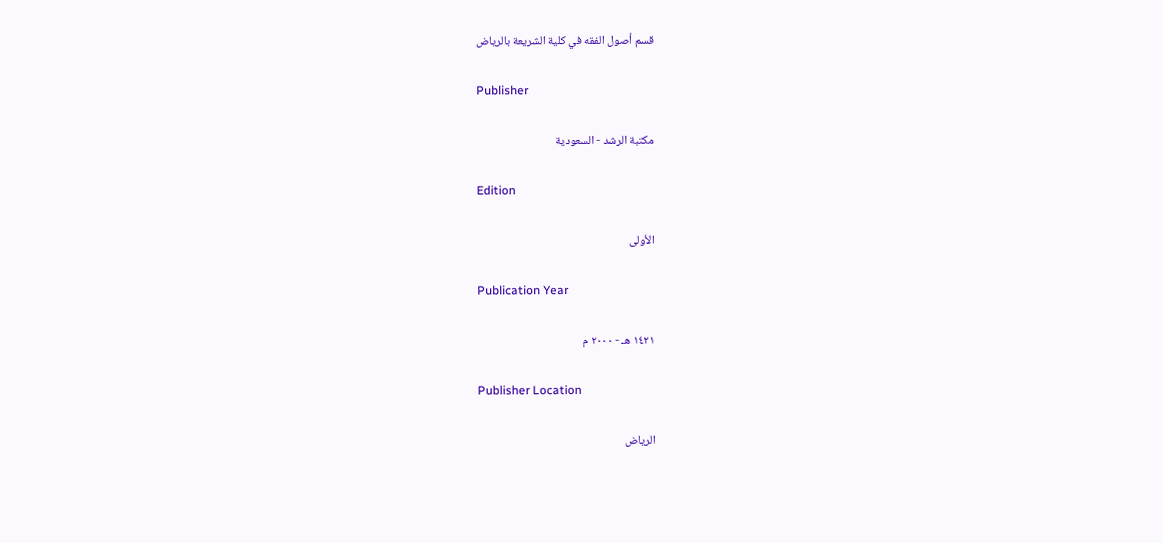قسم أصول الفقه في كلية الشريعة بالرياض

Publisher

مكتبة الرشد - السعودية

Edition

الأولى

Publication Year

١٤٢١ هـ - ٢٠٠٠ م

Publisher Location

الرياض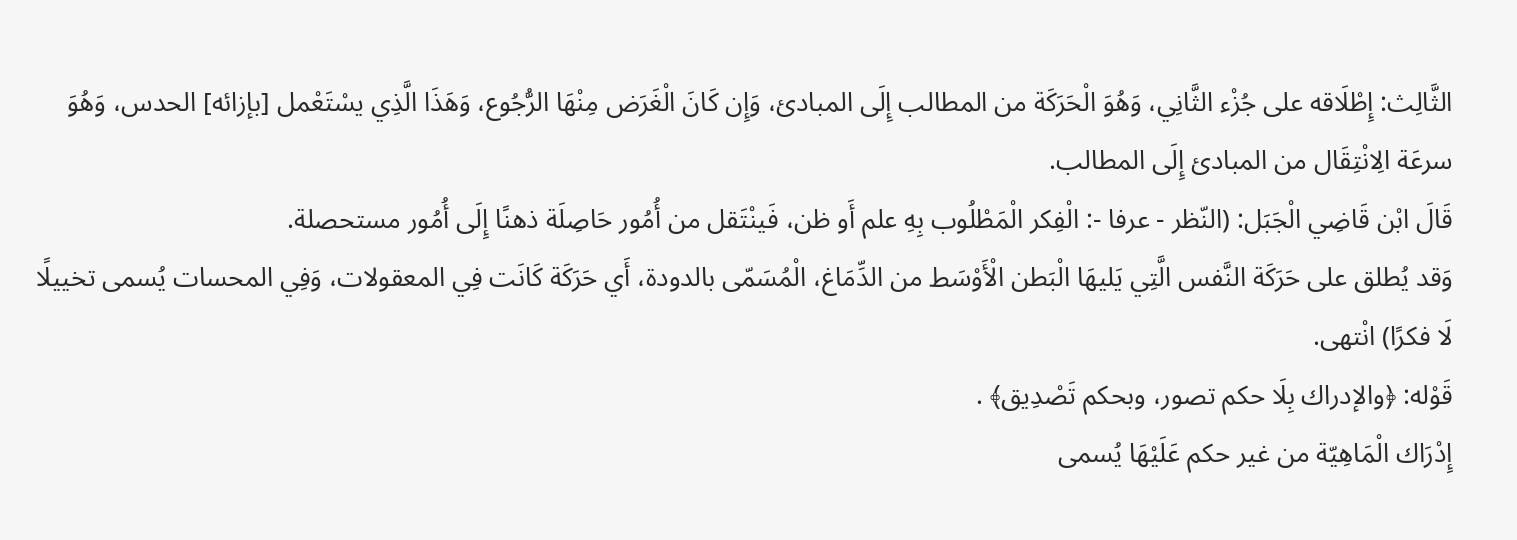الثَّالِث: إِطْلَاقه على جُزْء الثَّانِي، وَهُوَ الْحَرَكَة من المطالب إِلَى المبادئ، وَإِن كَانَ الْغَرَض مِنْهَا الرُّجُوع، وَهَذَا الَّذِي يسْتَعْمل [بإزائه] الحدس، وَهُوَ سرعَة الِانْتِقَال من المبادئ إِلَى المطالب.
قَالَ ابْن قَاضِي الْجَبَل: (النّظر - عرفا -: الْفِكر الْمَطْلُوب بِهِ علم أَو ظن، فَينْتَقل من أُمُور حَاصِلَة ذهنًا إِلَى أُمُور مستحصلة.
وَقد يُطلق على حَرَكَة النَّفس الَّتِي يَليهَا الْبَطن الْأَوْسَط من الدِّمَاغ، الْمُسَمّى بالدودة، أَي حَرَكَة كَانَت فِي المعقولات، وَفِي المحسات يُسمى تخييلًا لَا فكرًا) انْتهى.
قَوْله: ﴿والإدراك بِلَا حكم تصور، وبحكم تَصْدِيق﴾ .
إِدْرَاك الْمَاهِيّة من غير حكم عَلَيْهَا يُسمى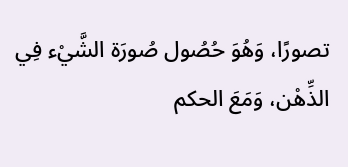تصورًا، وَهُوَ حُصُول صُورَة الشَّيْء فِي الذِّهْن، وَمَعَ الحكم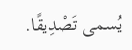يُسمى تَصْدِيقًا.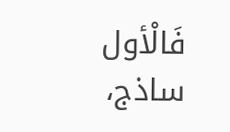فَالْأول ساذج،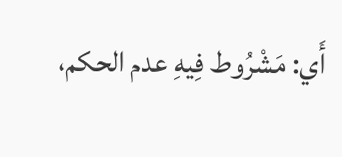أَي: مَشْرُوط فِيهِ عدم الحكم،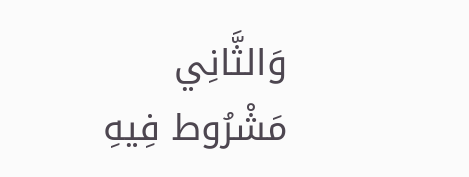وَالثَّانِي مَشْرُوط فِيهِ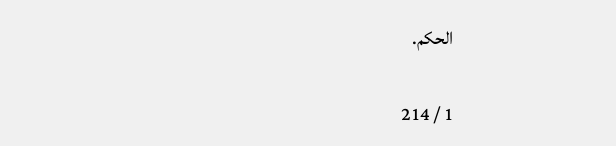الحكم.

1 / 214